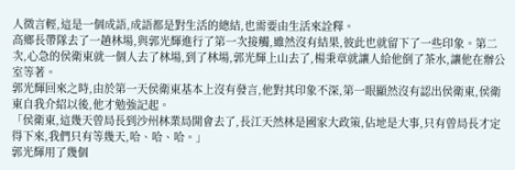人微言輕,這是一個成語,成語都是對生活的總結,也需要由生活來詮釋。
高鄉長帶隊去了一趟林場,與郭光輝進行了第一次接觸,雖然沒有結果,彼此也就留下了一些印象。第二次,心急的侯衛東就一個人去了林場,到了林場,郭光輝上山去了,楊秉章就讓人給他倒了茶水,讓他在辦公室等著。
郭光輝回來之時,由於第一天侯衛東基本上沒有發言,他對其印象不深,第一眼顯然沒有認出侯衛東,侯衛東自我介紹以後,他才勉強記起。
「侯衛東,這幾天曾局長到沙州林業局開會去了,長江天然林是國家大政策,佔地是大事,只有曾局長才定得下來,我們只有等幾天,哈、哈、哈。」
郭光輝用了幾個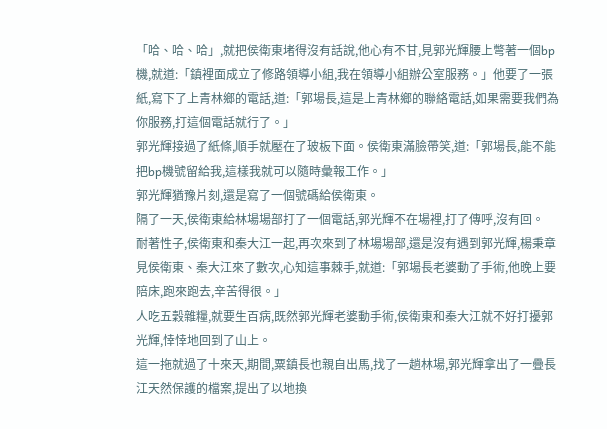「哈、哈、哈」,就把侯衛東堵得沒有話說,他心有不甘,見郭光輝腰上彆著一個bp機,就道:「鎮裡面成立了修路領導小組,我在領導小組辦公室服務。」他要了一張紙,寫下了上青林鄉的電話,道:「郭場長,這是上青林鄉的聯絡電話,如果需要我們為你服務,打這個電話就行了。」
郭光輝接過了紙條,順手就壓在了玻板下面。侯衛東滿臉帶笑,道:「郭場長,能不能把bp機號留給我,這樣我就可以隨時彙報工作。」
郭光輝猶豫片刻,還是寫了一個號碼給侯衛東。
隔了一天,侯衛東給林場場部打了一個電話,郭光輝不在場裡,打了傳呼,沒有回。
耐著性子,侯衛東和秦大江一起,再次來到了林場場部,還是沒有遇到郭光輝,楊秉章見侯衛東、秦大江來了數次,心知這事棘手,就道:「郭場長老婆動了手術,他晚上要陪床,跑來跑去,辛苦得很。」
人吃五穀雜糧,就要生百病,既然郭光輝老婆動手術,侯衛東和秦大江就不好打擾郭光輝,悻悻地回到了山上。
這一拖就過了十來天,期間,粟鎮長也親自出馬,找了一趟林場,郭光輝拿出了一疊長江天然保護的檔案,提出了以地換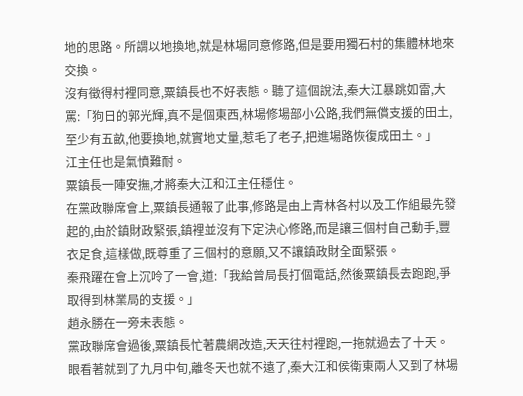地的思路。所謂以地換地,就是林場同意修路,但是要用獨石村的集體林地來交換。
沒有徵得村裡同意,粟鎮長也不好表態。聽了這個說法,秦大江暴跳如雷,大罵:「狗日的郭光輝,真不是個東西,林場修場部小公路,我們無償支援的田土,至少有五畝,他要換地,就實地丈量,惹毛了老子,把進場路恢復成田土。」
江主任也是氣憤難耐。
粟鎮長一陣安撫,才將秦大江和江主任穩住。
在黨政聯席會上,粟鎮長通報了此事,修路是由上青林各村以及工作組最先發起的,由於鎮財政緊張,鎮裡並沒有下定決心修路,而是讓三個村自己動手,豐衣足食,這樣做,既尊重了三個村的意願,又不讓鎮政財全面緊張。
秦飛躍在會上沉呤了一會,道:「我給曾局長打個電話,然後粟鎮長去跑跑,爭取得到林業局的支援。」
趙永勝在一旁未表態。
黨政聯席會過後,粟鎮長忙著農網改造,天天往村裡跑,一拖就過去了十天。
眼看著就到了九月中旬,離冬天也就不遠了,秦大江和侯衛東兩人又到了林場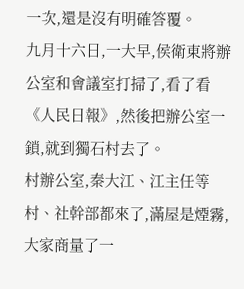一次,還是沒有明確答覆。
九月十六日,一大早,侯衛東將辦公室和會議室打掃了,看了看《人民日報》,然後把辦公室一鎖,就到獨石村去了。
村辦公室,秦大江、江主任等村、社幹部都來了,滿屋是煙霧,大家商量了一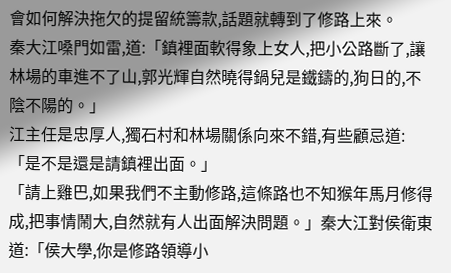會如何解決拖欠的提留統籌款,話題就轉到了修路上來。
秦大江嗓門如雷,道:「鎮裡面軟得象上女人,把小公路斷了,讓林場的車進不了山,郭光輝自然曉得鍋兒是鐵鑄的,狗日的,不陰不陽的。」
江主任是忠厚人,獨石村和林場關係向來不錯,有些顧忌道:「是不是還是請鎮裡出面。」
「請上雞巴,如果我們不主動修路,這條路也不知猴年馬月修得成,把事情鬧大,自然就有人出面解決問題。」秦大江對侯衛東道:「侯大學,你是修路領導小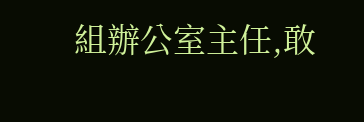組辦公室主任,敢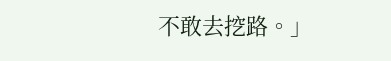不敢去挖路。」